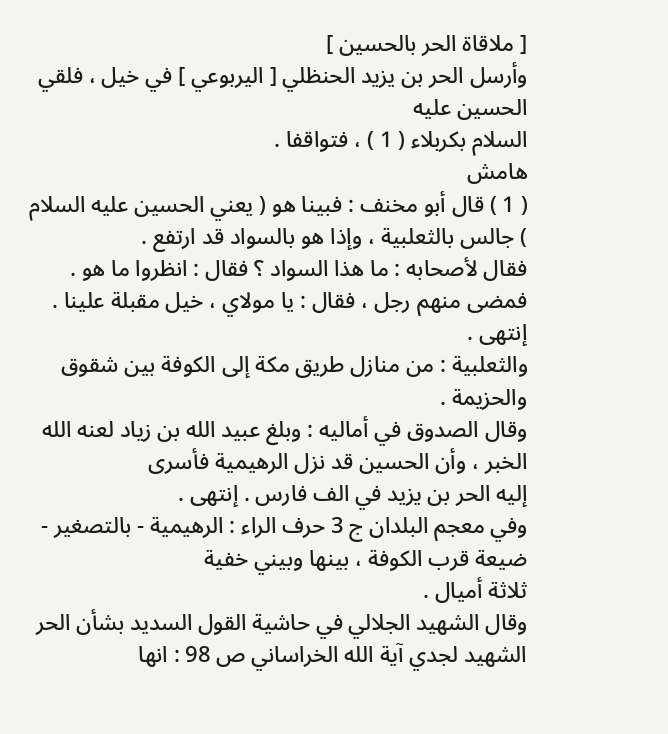[ ملاقاة الحر بالحسين ]
وأرسل الحر بن يزيد الحنظلي [ اليربوعي ] في خيل ، فلقي الحسين عليه
السلام بكربلاء ( 1 ) ، فتواقفا .
هامش
( 1 ) قال أبو مخنف : فبينا هو ( يعني الحسين عليه السلام ) جالس بالثعلبية ، وإذا هو بالسواد قد ارتفع .
فقال لأصحابه : ما هذا السواد ؟ فقال : انظروا ما هو .
فمضى منهم رجل ، فقال : يا مولاي ، خيل مقبلة علينا . إنتهى .
والثعلبية : من منازل طريق مكة إلى الكوفة بين شقوق والحزيمة .
وقال الصدوق في أماليه : وبلغ عبيد الله بن زياد لعنه الله الخبر ، وأن الحسين قد نزل الرهيمية فأسرى
إليه الحر بن يزيد في الف فارس . إنتهى .
وفي معجم البلدان ج 3 حرف الراء : الرهيمية - بالتصغير - ضيعة قرب الكوفة ، بينها وبيني خفية
ثلاثة أميال .
وقال الشهيد الجلالي في حاشية القول السديد بشأن الحر الشهيد لجدي آية الله الخراساني ص 98 : انها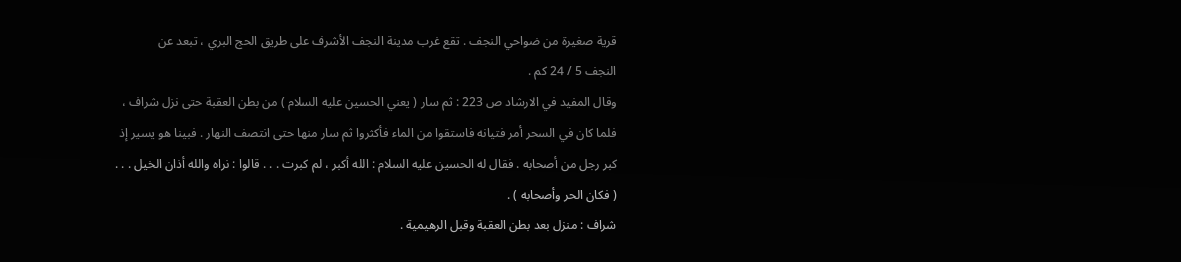قرية صغيرة من ضواحي النجف . تقع غرب مدينة النجف الأشرف على طريق الحج البري ، تبعد عن
النجف 5 / 24 كم .
وقال المفيد في الارشاد ص 223 : ثم سار ( يعني الحسين عليه السلام ) من بطن العقبة حتى نزل شراف ،
فلما كان في السحر أمر فتيانه فاستقوا من الماء فأكثروا ثم سار منها حتى انتصف النهار . فبينا هو يسير إذ
كبر رجل من أصحابه . فقال له الحسين عليه السلام : الله أكبر ، لم كبرت . . . قالوا : نراه والله أذان الخيل . . .
( فكان الحر وأصحابه ) .
شراف : منزل بعد بطن العقبة وقبل الرهيمية .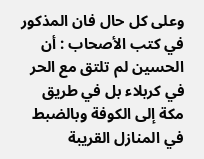وعلى كل حال فان المذكور في كتب الأصحاب : أن الحسين لم تلتق مع الحر في كربلاء بل في طريق
مكة إلى الكوفة وبالضبط في المنازل القريبة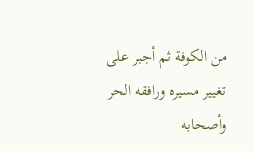من الكوفة ثم أجبر على تغيير مسيره ورافقه الحر وأصحابه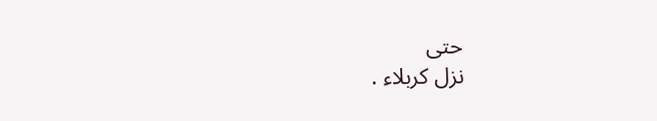حتى
نزل كربلاء .